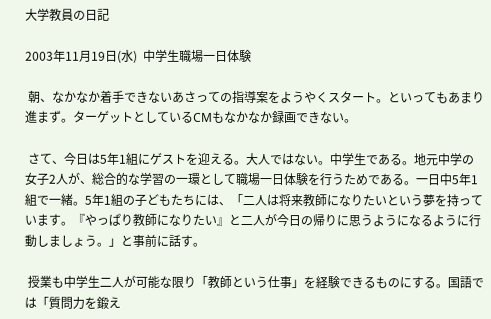大学教員の日記

2003年11月19日(水)  中学生職場一日体験

 朝、なかなか着手できないあさっての指導案をようやくスタート。といってもあまり進まず。ターゲットとしているCMもなかなか録画できない。

 さて、今日は5年1組にゲストを迎える。大人ではない。中学生である。地元中学の女子2人が、総合的な学習の一環として職場一日体験を行うためである。一日中5年1組で一緒。5年1組の子どもたちには、「二人は将来教師になりたいという夢を持っています。『やっぱり教師になりたい』と二人が今日の帰りに思うようになるように行動しましょう。」と事前に話す。

 授業も中学生二人が可能な限り「教師という仕事」を経験できるものにする。国語では「質問力を鍛え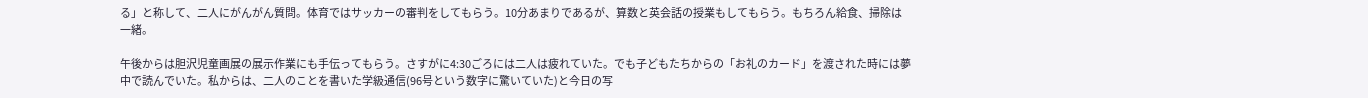る」と称して、二人にがんがん質問。体育ではサッカーの審判をしてもらう。10分あまりであるが、算数と英会話の授業もしてもらう。もちろん給食、掃除は一緒。

午後からは胆沢児童画展の展示作業にも手伝ってもらう。さすがに4:30ごろには二人は疲れていた。でも子どもたちからの「お礼のカード」を渡された時には夢中で読んでいた。私からは、二人のことを書いた学級通信(96号という数字に驚いていた)と今日の写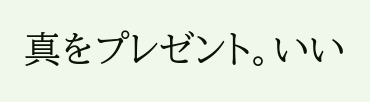真をプレゼント。いい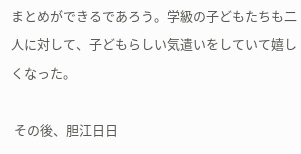まとめができるであろう。学級の子どもたちも二人に対して、子どもらしい気遣いをしていて嬉しくなった。

 その後、胆江日日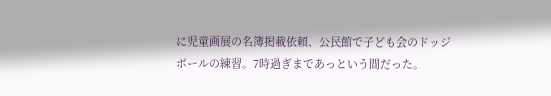に児童画展の名簿掲載依頼、公民館で子ども会のドッジボールの練習。7時過ぎまであっという間だった。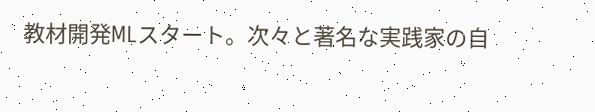教材開発MLスタート。次々と著名な実践家の自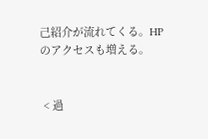己紹介が流れてくる。HPのアクセスも増える。


 < 過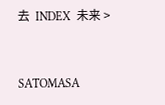去  INDEX  未来 >


SATOMASA